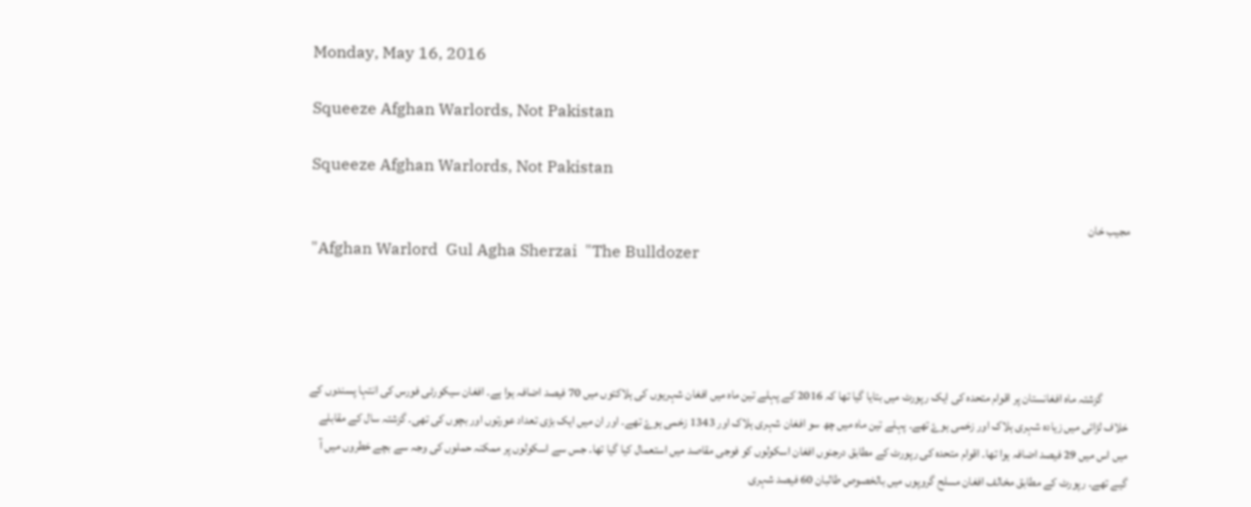Monday, May 16, 2016

Squeeze Afghan Warlords, Not Pakistan

Squeeze Afghan Warlords, Not Pakistan

مجیب خان
"Afghan Warlord  Gul Agha Sherzai  "The Bulldozer




           گزشتہ ماہ افغانستان پر اقوام متحدہ کی ایک رپورٹ میں بتایا گیا تھا کہ 2016 کے پہلے تین ماہ میں افغان شہریوں کی ہلاکتوں میں 70 فیصد اضافہ ہوا ہے۔ افغان سیکورٹی فورس کی انتہا پسندوں کے خلاف لڑائی میں زیادہ شہری ہلاک اور زخمی ہوۓ تھے۔ پہلے تین ماہ میں چھ سو افغان شہری ہلاک اور 1343 زخمی ہوۓ تھے۔ اور ان میں ایک بڑی تعداد عورتوں اور بچوں کی تھی۔ گزشتہ سال کے مقابلے میں اس میں 29 فیصد اضافہ ہوا تھا۔ اقوام متحدہ کی رپورٹ کے مطابق درجنوں افغان اسکولوں کو فوجی مقاصد میں استعمال کیا گیا تھا۔ جس سے اسکولوں پر ممکنہ حملوں کی وجہ سے بچے خطروں میں آ  گیے تھے۔ رپورٹ کے مطابق مخالف افغان مسلح گروپوں میں بالخصوص طالبان 60 فیصد شہری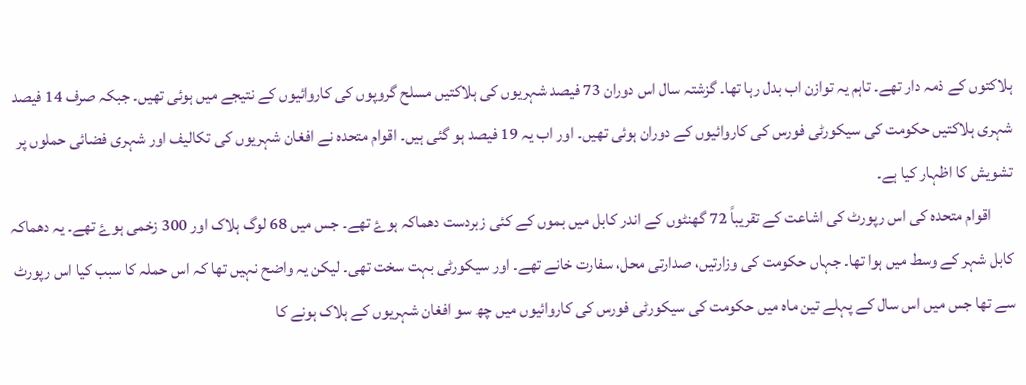ہلاکتوں کے ذمہ دار تھے۔ تاہم یہ توازن اب بدل رہا تھا۔ گزشتہ سال اس دوران 73 فیصد شہریوں کی ہلاکتیں مسلح گروپوں کی کاروائیوں کے نتیجے میں ہوئی تھیں۔ جبکہ صرف 14 فیصد  شہری ہلاکتیں حکومت کی سیکورٹی فورس کی کاروائیوں کے دوران ہوئی تھیں۔ اور اب یہ 19 فیصد ہو گئی ہیں۔ اقوام متحدہ نے افغان شہریوں کی تکالیف اور شہری فضائی حملوں پر تشویش کا اظہار کیا ہے۔
       اقوام متحدہ کی اس رپورٹ کی اشاعت کے تقریباً 72 گھنٹوں کے اندر کابل میں بموں کے کئی زبردست دھماکہ ہوۓ تھے۔ جس میں 68 لوگ ہلاک اور 300 زخمی ہوۓ تھے۔ یہ دھماکہ کابل شہر کے وسط میں ہوا تھا۔ جہاں حکومت کی وزارتیں، صدارتی محل، سفارت خانے تھے۔ اور سیکورٹی بہت سخت تھی۔ لیکن یہ واضح نہیں تھا کہ اس حملہ کا سبب کیا اس رپورٹ سے تھا جس میں اس سال کے پہلے تین ماہ میں حکومت کی سیکورٹی فورس کی کاروائیوں میں چھ سو افغان شہریوں کے ہلاک ہونے کا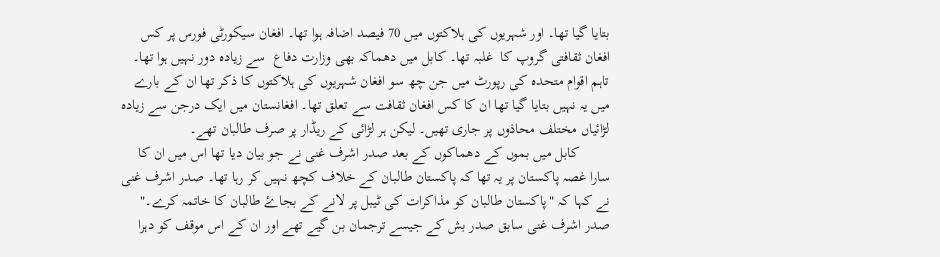بتایا گیا تھا۔ اور شہریوں کی ہلاکتوں میں 70 فیصد اضافہ ہوا تھا۔ افغان سیکورٹی فورس پر کس افغان ثقافتی گروپ کا  غلبہ تھا۔ کابل میں دھماکہ بھی وزارت دفاع  سے زیادہ دور نہیں ہوا تھا۔ تاہم اقوام متحدہ کی رپورٹ میں جن چھ سو افغان شہریوں کی ہلاکتوں کا ذکر تھا ان کے بارے میں یہ نہیں بتایا گیا تھا ان کا کس افغان ثقافت سے تعلق تھا۔ افغانستان میں ایک درجن سے زیادہ لڑائیاں مختلف محاذوں پر جاری تھیں۔ لیکن ہر لڑائی کے ریڈار پر صرف طالبان تھے۔
        کابل میں بموں کے دھماکوں کے بعد صدر اشرف غنی نے جو بیان دیا تھا اس میں ان کا سارا غصہ پاکستان پر یہ تھا کہ پاکستان طالبان کے خلاف کچھ نہیں کر رہا تھا۔ صدر اشرف غنی نے کہا کہ "پاکستان طالبان کو مذاکرات کی ٹیبل پر لانے کے بجاۓ طالبان کا خاتمہ کرے۔" صدر اشرف غنی سابق صدر بش کے جیسے ترجمان بن گیے تھے اور ان کے اس موقف کو دہرا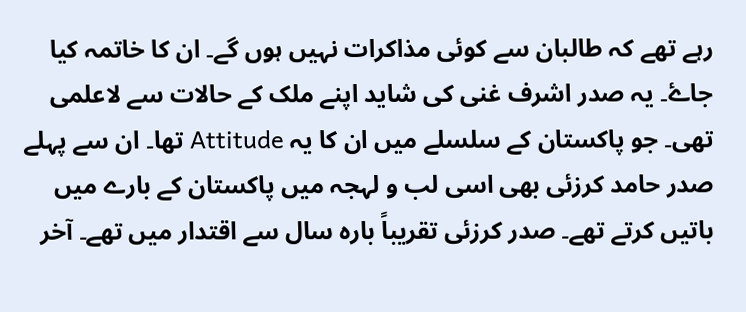رہے تھے کہ طالبان سے کوئی مذاکرات نہیں ہوں گے۔ ان کا خاتمہ کیا جاۓ۔ یہ صدر اشرف غنی کی شاید اپنے ملک کے حالات سے لاعلمی تھی۔ جو پاکستان کے سلسلے میں ان کا یہ Attitude تھا۔ ان سے پہلے صدر حامد کرزئی بھی اسی لب و لہجہ میں پاکستان کے بارے میں باتیں کرتے تھے۔ صدر کرزئی تقریباً بارہ سال سے اقتدار میں تھے۔ آخر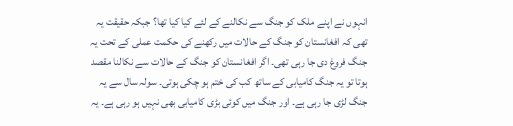انہوں نے اپنے ملک کو جنگ سے نکالنے کے لئے کیا کیا تھا؟ جبکہ حقیقت یہ تھی کہ افغانستان کو جنگ کے حالات میں رکھنے کی حکمت عملی کے تحت یہ جنگ فروغ دی جا رہی تھی۔ اگر افغانستان کو جنگ کے حالات سے نکالنا مقصد ہوتا تو یہ جنگ کامیابی کے ساتھ کب کی ختم ہو چکی ہوتی۔ سولہ سال سے یہ جنگ لڑی جا رہی ہے۔ اور جنگ میں کوئی بڑی کامیابی بھی نہیں ہو رہی ہے۔ یہ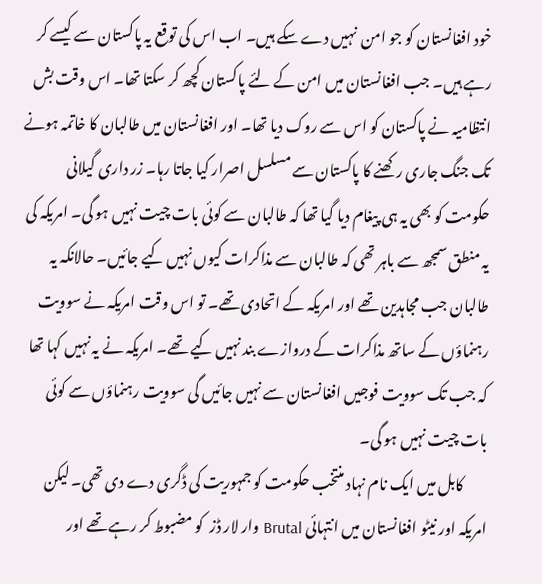خود افغانستان کو جو امن  نہیں دے سکے ہیں۔ اب اس کی توقع یہ پاکستان سے کیسے کر رہے ہیں۔ جب افغانستان میں امن کے لئے پاکستان کچھ کر سکتا تھا۔ اس وقت بش انتظامیہ نے پاکستان کو اس سے روک دیا تھا۔ اور افغانستان میں طالبان کا خاتمہ ہونے تک جنگ جاری رکھنے کا پاکستان سے مسلسل اصرار کیا جاتا رہا۔ زر داری گیلانی حکومت کو بھی یہ ہی پیغام دیا گیا تھا کہ طالبان سے کوئی بات چیت نہیں ہو گی۔ امریکہ کی یہ منطق سمجھ سے باہر تھی کہ طالبان سے مذاکرات کیوں نہیں کیے جائیں۔ حالانکہ یہ طالبان جب مجاہدین تھے اور امریکہ کے اتحادی تھے۔ تو اس وقت امریکہ نے سوویت رہنماؤں کے ساتھ مذاکرات کے دروازے بند نہیں کیے تھے۔ امریکہ نے یہ نہیں کہا تھا کہ جب تک سوویت فوجیں افغانستان سے نہیں جائیں گی سوویت رہنماؤں سے کوئی بات چیت نہیں ہو گی۔
        کابل میں ایک نام نہاد منتخب حکومت کو جمہوریت کی ڈگری دے دی تھی۔ لیکن امریکہ اور نیٹو افغانستان میں انتہائی Brutal وار لار ڈز  کو مضبوط کر رہے تھے اور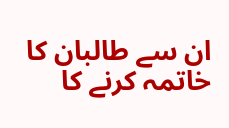ان سے طالبان کا خاتمہ کرنے کا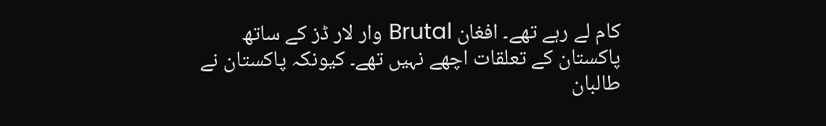کام لے رہے تھے۔ افغان Brutal وار لار ڈز کے ساتھ  پاکستان کے تعلقات اچھے نہیں تھے۔ کیونکہ پاکستان نے طالبان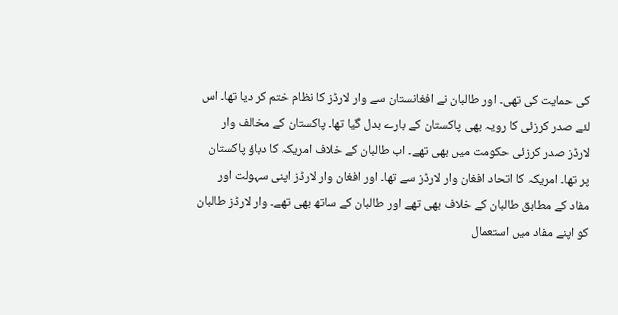کی حمایت کی تھی۔ اور طالبان نے افغانستان سے وار لارڈز کا نظام ختم کر دیا تھا۔ اس لئے صدر کرزئی کا رویہ بھی پاکستان کے بارے بدل گیا تھا۔ پاکستان کے مخالف وار لارڈز صدر کرزئی حکومت میں بھی تھے۔ اب طالبان کے خلاف امریکہ کا دباؤ پاکستان پر تھا۔ امریکہ کا اتحاد افغان وار لارڈز سے تھا۔ اور افغان وار لارڈز اپنی سہولت اور مفاد کے مطابق طالبان کے خلاف بھی تھے اور طالبان کے ساتھ بھی تھے۔ وار لارڈز طالبان کو اپنے مفاد میں استعمال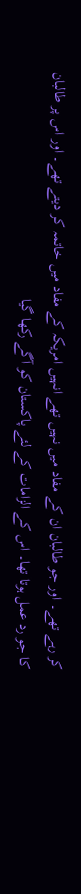کر رہے تھے۔ اور جو طالبان ان کے مفاد میں نہیں تھے انہیں امریکہ کے مفاد میں خاتمہ کر دیتے تھے۔ اور اس پر طالبان کا جو رد عمل ہوتا تھا۔ اس کے الزامات کے لئے پاکستان کو آگے رکھا گیا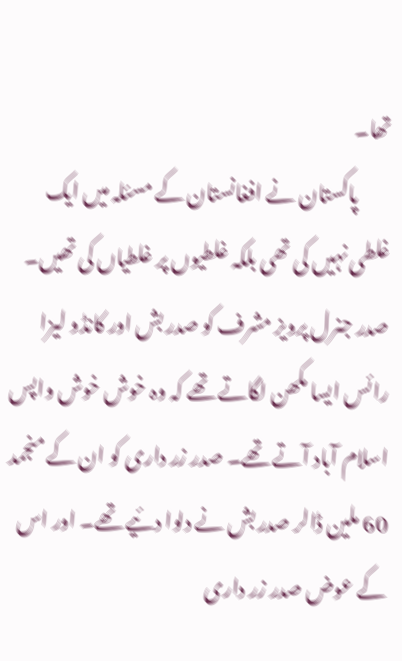تھا۔
        پاکستان نے افغانستان کے مسئلہ میں ایک غلطی نہیں کی تھی بلکہ غلطیوں پر غلطیاں کی تھیں۔ صدر جنرل پرویز مشرف کو صدر بش اور کانڈو لیزا رائس ایسا مکھن لگاتے تھے کہ وہ خوش خوش واپس اسلام آباد آتے تھے۔ صدر زر داری کو ان کے منجمد 60 ملین ڈالر صدر بش نے دلوا دئیے تھے۔ اور اس کے عوض صدر زر داری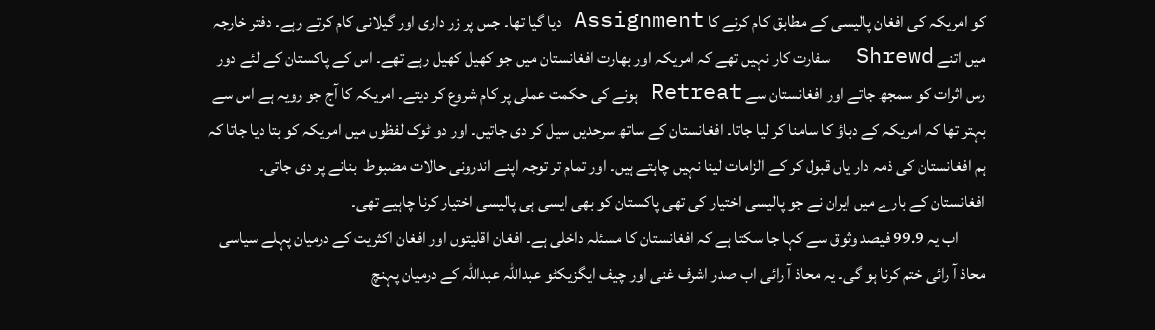کو امریکہ کی افغان پالیسی کے مطابق کام کرنے کا Assignment دیا گیا تھا۔ جس پر زر داری اور گیلانی کام کرتے رہے۔ دفتر خارجہ میں اتنے Shrewd  سفارت کار نہیں تھے کہ امریکہ اور بھارت افغانستان میں جو کھیل کھیل رہے تھے۔ اس کے پاکستان کے لئے دور رس اثرات کو سمجھ جاتے اور افغانستان سے Retreat ہونے کی حکمت عملی پر کام شروع کر دیتے۔ امریکہ کا آج جو رویہ ہے اس سے بہتر تھا کہ امریکہ کے دباؤ کا سامنا کر لیا جاتا۔ افغانستان کے ساتھ سرحدیں سیل کر دی جاتیں۔ اور دو ٹوک لفظوں میں امریکہ کو بتا دیا جاتا کہ ہم افغانستان کی ذمہ دار یاں قبول کر کے الزامات لینا نہیں چاہتے ہیں۔ اور تمام تر توجہ اپنے اندرونی حالات مضبوط  بنانے پر دی جاتی۔ افغانستان کے بارے میں ایران نے جو پالیسی اختیار کی تھی پاکستان کو بھی ایسی ہی پالیسی اختیار کرنا چاہیے تھی۔
        اب یہ 99.9 فیصد وثوق سے کہا جا سکتا ہے کہ افغانستان کا مسئلہ داخلی ہے۔ افغان اقلیتوں اور افغان اکثریت کے درمیان پہلے سیاسی محاذ آ رائی ختم کرنا ہو گی۔ یہ محاذ آ رائی اب صدر اشرف غنی اور چیف ایگزیکٹو عبداللہ عبداللہ کے درمیان پہنچ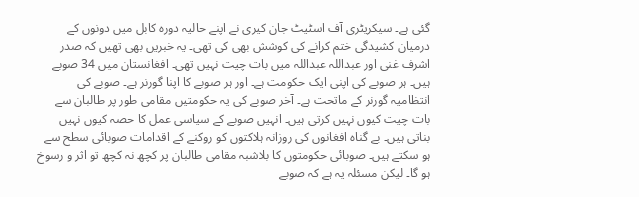گئی ہے۔ سیکریٹری آف اسٹیٹ جان کیری نے اپنے حالیہ دورہ کابل میں دونوں کے درمیان کشیدگی ختم کرانے کی کوشش بھی کی تھی۔ یہ خبریں بھی تھیں کہ صدر اشرف غنی اور عبداللہ عبداللہ میں بات چیت نہیں تھی۔ افغانستان میں 34 صوبے ہیں۔ ہر صوبے کی اپنی ایک حکومت ہے۔ اور ہر صوبے کا اپنا گورنر ہے۔ صوبے کی انتظامیہ گورنر کے ماتحت ہے۔ آخر صوبے کی یہ حکومتیں مقامی طور پر طالبان سے بات چیت کیوں نہیں کرتی ہیں۔ انہیں صوبے کے سیاسی عمل کا حصہ کیوں نہیں بناتی ہیں۔ بے گناہ افغانوں کی روزانہ ہلاکتوں کو روکنے کے اقدامات صوبائی سطح سے ہو سکتے ہیں۔ صوبائی حکومتوں کا بلاشبہ مقامی طالبان پر کچھ نہ کچھ تو اثر و رسوخ ہو گا۔ لیکن مسئلہ یہ ہے کہ صوبے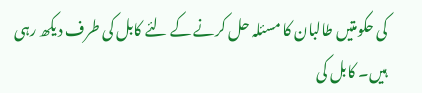کی حکومتیں طالبان کا مسئلہ حل کرنے کے لئے کابل کی طرف دیکھ رہی ہیں۔ کابل کی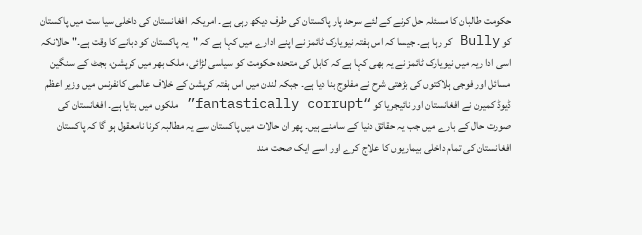حکومت طالبان کا مسئلہ حل کرنے کے لئے سرحد پار پاکستان کی طرف دیکھ رہی ہے۔ امریکہ  افغانستان کی داخلی سیا ست میں پاکستان کو Bully کر رہا ہے۔ جیسا کہ اس ہفتہ نیویارک ٹائمز نے اپنے ادارے میں کہا ہے کہ "یہ پاکستان کو دبانے کا وقت ہے۔" حالانکہ اسی ادا ریہ میں نیویارک ٹائمز نے یہ بھی کہا ہے کہ کابل کی متحدہ حکومت کو سیاسی لڑائی، ملک بھر میں کرپشن، بجٹ کے سنگین مسائل اور فوجی ہلاکتوں کی بڑھتی شرح نے مفلوج بنا دیا ہے۔ جبکہ لندن میں اس ہفتہ کرپشن کے خلاف عالمی کانفرنس میں وزیر اعظم ڈیوڈ کمیرن نے افغانستان اور نائیجریا کو “fantastically corrupt” ملکوں میں بتایا ہے۔ افغانستان کی صورت حال کے بارے میں جب یہ حقائق دنیا کے سامنے ہیں۔ پھر ان حالات میں پاکستان سے یہ مطالبہ کرنا نامعقول ہو گا کہ پاکستان افغانستان کی تمام داخلی بیماریوں کا علاج کرے اور اسے ایک صحت مند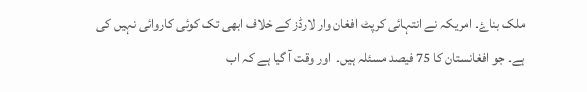ملک بناۓ۔ امریکہ نے انتہائی کرپٹ افغان وار لارڈز کے خلاف ابھی تک کوئی کاروائی نہیں کی ہے۔ جو افغانستان کا 75 فیصد مسئلہ ہیں۔  اور وقت آ گیا ہے کہ اب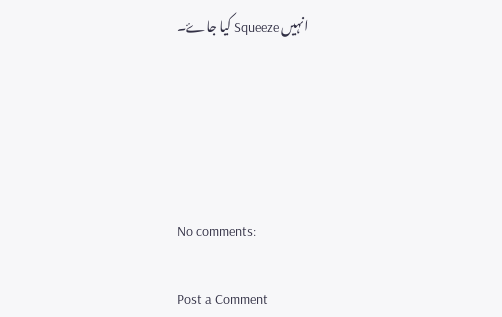انہیں Squeeze کیا جاۓ۔





No comments:

Post a Comment